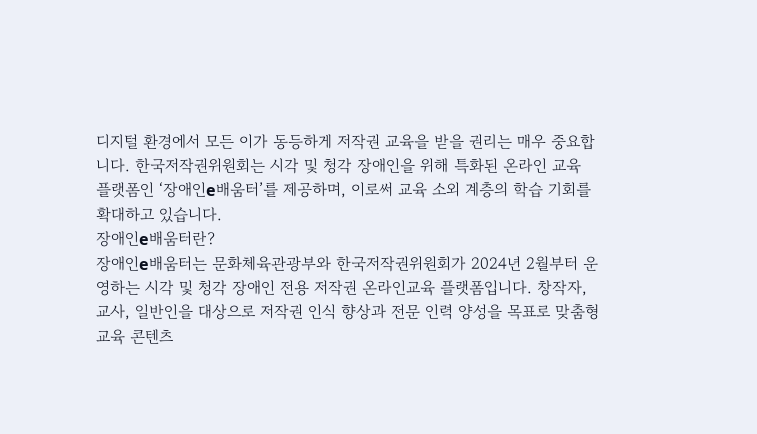디지털 환경에서 모든 이가 동등하게 저작권 교육을 받을 권리는 매우 중요합니다. 한국저작권위원회는 시각 및 청각 장애인을 위해 특화된 온라인 교육 플랫폼인 ‘장애인e배움터’를 제공하며, 이로써 교육 소외 계층의 학습 기회를 확대하고 있습니다.
장애인e배움터란?
장애인e배움터는 문화체육관광부와 한국저작권위원회가 2024년 2월부터 운영하는 시각 및 청각 장애인 전용 저작권 온라인교육 플랫폼입니다. 창작자, 교사, 일반인을 대상으로 저작권 인식 향상과 전문 인력 양성을 목표로 맞춤형 교육 콘텐츠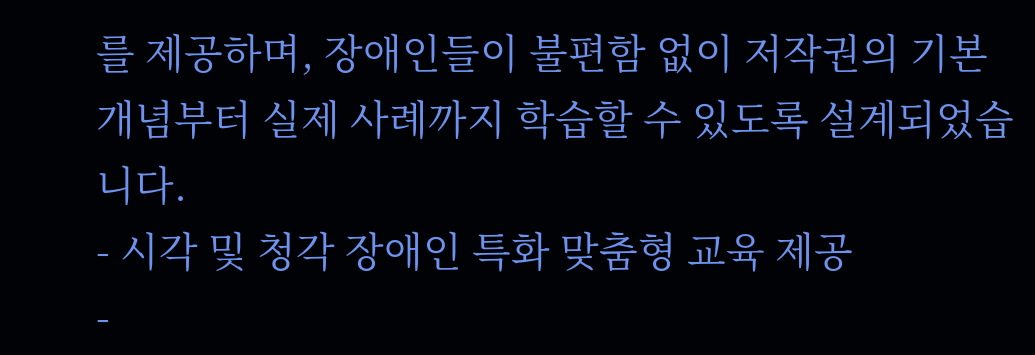를 제공하며, 장애인들이 불편함 없이 저작권의 기본 개념부터 실제 사례까지 학습할 수 있도록 설계되었습니다.
- 시각 및 청각 장애인 특화 맞춤형 교육 제공
-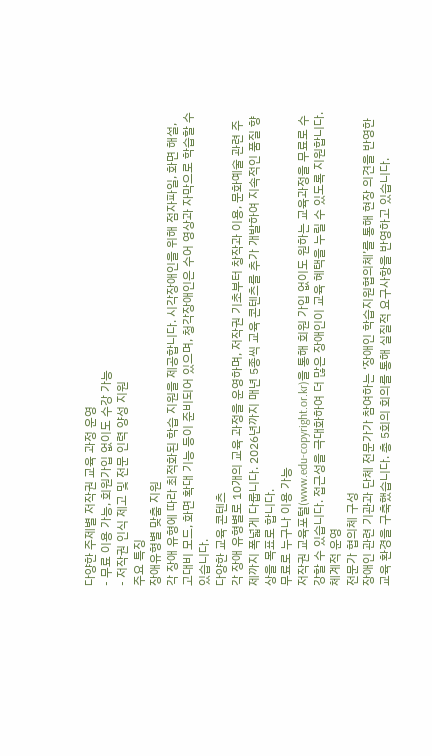다양한 주제별 저작권 교육 과정 운영
- 무료 이용 가능, 회원가입 없이도 수강 가능
- 저작권 인식 제고 및 전문 인력 양성 지원
주요 특징
장애유형별 맞춤 지원
각 장애 유형에 따라 최적화된 학습 지원을 제공합니다. 시각장애인을 위해 점자파일, 화면 해설, 고대비 모드, 화면 확대 기능 등이 준비되어 있으며, 청각장애인은 수어 영상과 자막으로 학습할 수 있습니다.
다양한 교육 콘텐츠
각 장애 유형별로 10개의 교육 과정을 운영하며, 저작권 기초부터 창작과 이용, 문화예술 관련 주제까지 폭넓게 다룹니다. 2026년까지 매년 5종씩 교육 콘텐츠를 추가 개발하여 지속적인 품질 향상을 목표로 합니다.
무료로 누구나 이용 가능
저작권 교육포털(www.edu-copyright.or.kr)을 통해 회원 가입 없이도 원하는 교육과정을 무료로 수강할 수 있습니다. 접근성을 극대화하여 더 많은 장애인이 교육 혜택을 누릴 수 있도록 지원합니다.
체계적 운영
전문가 협의체 구성
장애인 관련 기관과 단체 전문가가 참여하는 ‘장애인 학습지원협의체’를 통해 현장 의견을 반영한 교육 환경을 구축했습니다. 총 5회의 회의를 통해 실질적 요구사항을 반영하고 있습니다.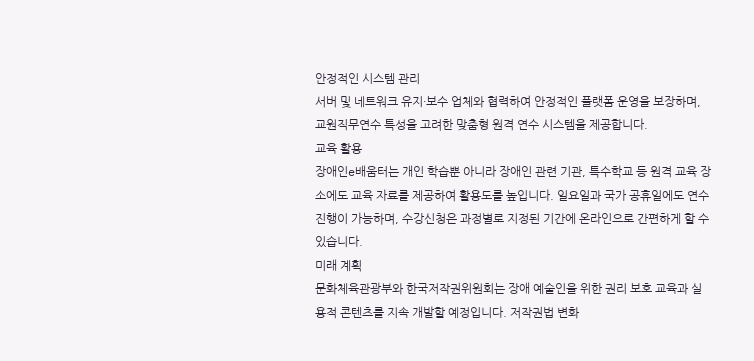안정적인 시스템 관리
서버 및 네트워크 유지·보수 업체와 협력하여 안정적인 플랫폼 운영을 보장하며, 교원직무연수 특성을 고려한 맞춤형 원격 연수 시스템을 제공합니다.
교육 활용
장애인e배움터는 개인 학습뿐 아니라 장애인 관련 기관, 특수학교 등 원격 교육 장소에도 교육 자료를 제공하여 활용도를 높입니다. 일요일과 국가 공휴일에도 연수 진행이 가능하며, 수강신청은 과정별로 지정된 기간에 온라인으로 간편하게 할 수 있습니다.
미래 계획
문화체육관광부와 한국저작권위원회는 장애 예술인을 위한 권리 보호 교육과 실용적 콘텐츠를 지속 개발할 예정입니다. 저작권법 변화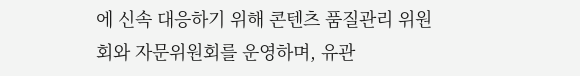에 신속 대응하기 위해 콘텐츠 품질관리 위원회와 자문위원회를 운영하며, 유관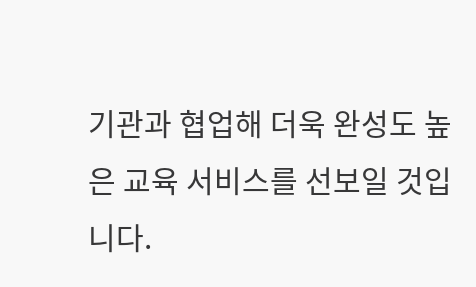기관과 협업해 더욱 완성도 높은 교육 서비스를 선보일 것입니다.